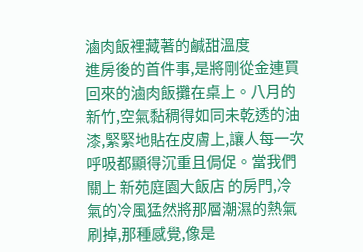滷肉飯裡藏著的鹹甜溫度
進房後的首件事,是將剛從金連買回來的滷肉飯攤在桌上。八月的新竹,空氣黏稠得如同未乾透的油漆,緊緊地貼在皮膚上,讓人每一次呼吸都顯得沉重且侷促。當我們關上 新苑庭園大飯店 的房門,冷氣的冷風猛然將那層潮濕的熱氣刷掉,那種感覺,像是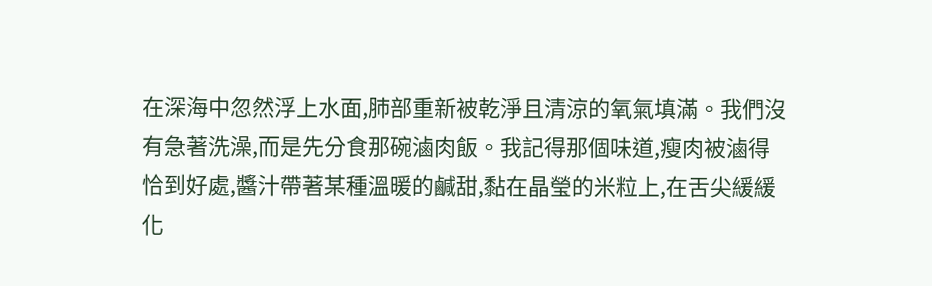在深海中忽然浮上水面,肺部重新被乾淨且清涼的氧氣填滿。我們沒有急著洗澡,而是先分食那碗滷肉飯。我記得那個味道,瘦肉被滷得恰到好處,醬汁帶著某種溫暖的鹹甜,黏在晶瑩的米粒上,在舌尖緩緩化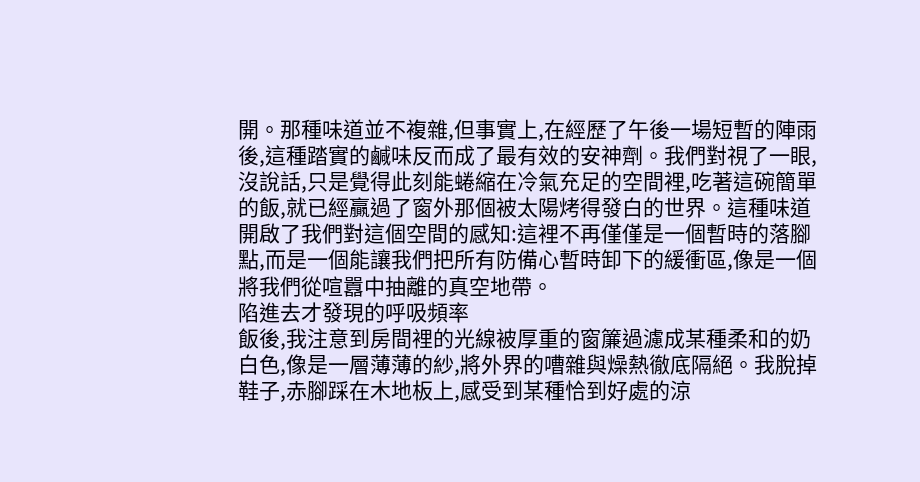開。那種味道並不複雜,但事實上,在經歷了午後一場短暫的陣雨後,這種踏實的鹹味反而成了最有效的安神劑。我們對視了一眼,沒說話,只是覺得此刻能蜷縮在冷氣充足的空間裡,吃著這碗簡單的飯,就已經贏過了窗外那個被太陽烤得發白的世界。這種味道開啟了我們對這個空間的感知:這裡不再僅僅是一個暫時的落腳點,而是一個能讓我們把所有防備心暫時卸下的緩衝區,像是一個將我們從喧囂中抽離的真空地帶。
陷進去才發現的呼吸頻率
飯後,我注意到房間裡的光線被厚重的窗簾過濾成某種柔和的奶白色,像是一層薄薄的紗,將外界的嘈雜與燥熱徹底隔絕。我脫掉鞋子,赤腳踩在木地板上,感受到某種恰到好處的涼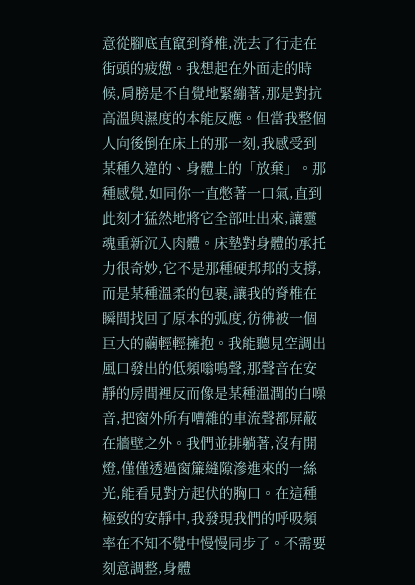意從腳底直竄到脊椎,洗去了行走在街頭的疲憊。我想起在外面走的時候,肩膀是不自覺地緊繃著,那是對抗高溫與濕度的本能反應。但當我整個人向後倒在床上的那一刻,我感受到某種久違的、身體上的「放棄」。那種感覺,如同你一直憋著一口氣,直到此刻才猛然地將它全部吐出來,讓靈魂重新沉入肉體。床墊對身體的承托力很奇妙,它不是那種硬邦邦的支撐,而是某種溫柔的包裹,讓我的脊椎在瞬間找回了原本的弧度,彷彿被一個巨大的繭輕輕擁抱。我能聽見空調出風口發出的低頻嗡鳴聲,那聲音在安靜的房間裡反而像是某種溫潤的白噪音,把窗外所有嘈雜的車流聲都屏蔽在牆壁之外。我們並排躺著,沒有開燈,僅僅透過窗簾縫隙滲進來的一絲光,能看見對方起伏的胸口。在這種極致的安靜中,我發現我們的呼吸頻率在不知不覺中慢慢同步了。不需要刻意調整,身體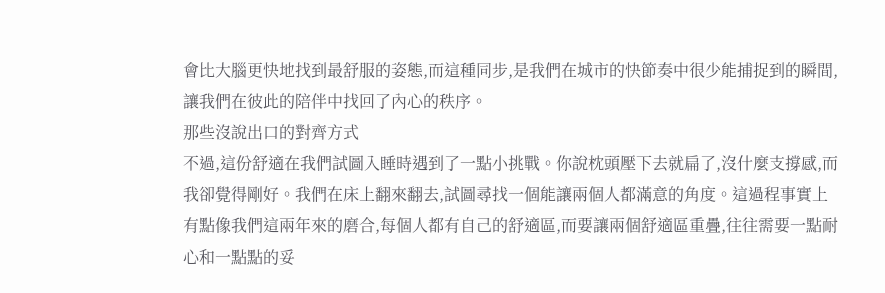會比大腦更快地找到最舒服的姿態,而這種同步,是我們在城市的快節奏中很少能捕捉到的瞬間,讓我們在彼此的陪伴中找回了內心的秩序。
那些沒說出口的對齊方式
不過,這份舒適在我們試圖入睡時遇到了一點小挑戰。你說枕頭壓下去就扁了,沒什麼支撐感,而我卻覺得剛好。我們在床上翻來翻去,試圖尋找一個能讓兩個人都滿意的角度。這過程事實上有點像我們這兩年來的磨合,每個人都有自己的舒適區,而要讓兩個舒適區重疊,往往需要一點耐心和一點點的妥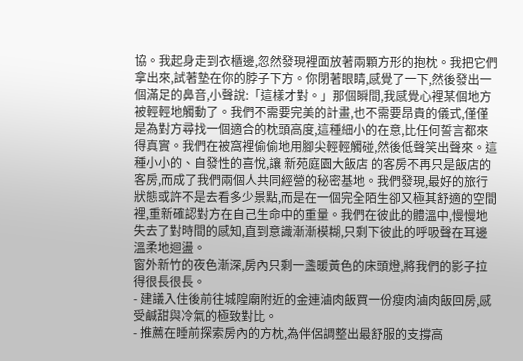協。我起身走到衣櫃邊,忽然發現裡面放著兩顆方形的抱枕。我把它們拿出來,試著墊在你的脖子下方。你閉著眼睛,感覺了一下,然後發出一個滿足的鼻音,小聲說:「這樣才對。」那個瞬間,我感覺心裡某個地方被輕輕地觸動了。我們不需要完美的計畫,也不需要昂貴的儀式,僅僅是為對方尋找一個適合的枕頭高度,這種細小的在意,比任何誓言都來得真實。我們在被窩裡偷偷地用腳尖輕輕觸碰,然後低聲笑出聲來。這種小小的、自發性的喜悅,讓 新苑庭園大飯店 的客房不再只是飯店的客房,而成了我們兩個人共同經營的秘密基地。我們發現,最好的旅行狀態或許不是去看多少景點,而是在一個完全陌生卻又極其舒適的空間裡,重新確認對方在自己生命中的重量。我們在彼此的體溫中,慢慢地失去了對時間的感知,直到意識漸漸模糊,只剩下彼此的呼吸聲在耳邊溫柔地迴盪。
窗外新竹的夜色漸深,房內只剩一盞暖黃色的床頭燈,將我們的影子拉得很長很長。
- 建議入住後前往城隍廟附近的金連滷肉飯買一份瘦肉滷肉飯回房,感受鹹甜與冷氣的極致對比。
- 推薦在睡前探索房內的方枕,為伴侶調整出最舒服的支撐高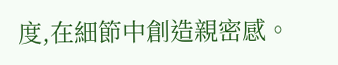度,在細節中創造親密感。